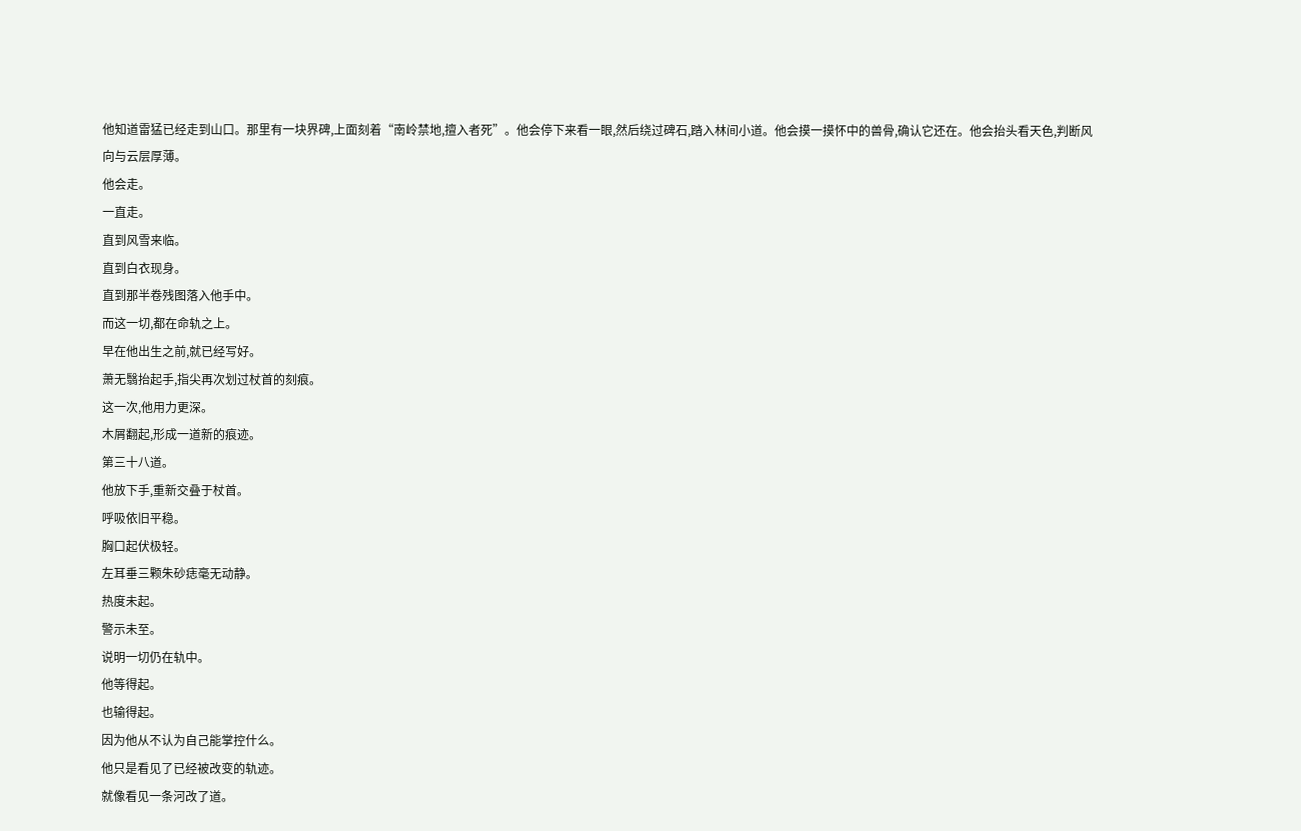他知道雷猛已经走到山口。那里有一块界碑,上面刻着“南岭禁地,擅入者死”。他会停下来看一眼,然后绕过碑石,踏入林间小道。他会摸一摸怀中的兽骨,确认它还在。他会抬头看天色,判断风向与云层厚薄。
他会走。
一直走。
直到风雪来临。
直到白衣现身。
直到那半卷残图落入他手中。
而这一切,都在命轨之上。
早在他出生之前,就已经写好。
萧无翳抬起手,指尖再次划过杖首的刻痕。
这一次,他用力更深。
木屑翻起,形成一道新的痕迹。
第三十八道。
他放下手,重新交叠于杖首。
呼吸依旧平稳。
胸口起伏极轻。
左耳垂三颗朱砂痣毫无动静。
热度未起。
警示未至。
说明一切仍在轨中。
他等得起。
也输得起。
因为他从不认为自己能掌控什么。
他只是看见了已经被改变的轨迹。
就像看见一条河改了道。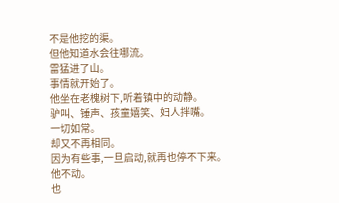不是他挖的渠。
但他知道水会往哪流。
雷猛进了山。
事情就开始了。
他坐在老槐树下,听着镇中的动静。
驴叫、锤声、孩童嬉笑、妇人拌嘴。
一切如常。
却又不再相同。
因为有些事,一旦启动,就再也停不下来。
他不动。
也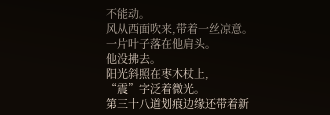不能动。
风从西面吹来,带着一丝凉意。
一片叶子落在他肩头。
他没拂去。
阳光斜照在枣木杖上,
“震”字泛着微光。
第三十八道划痕边缘还带着新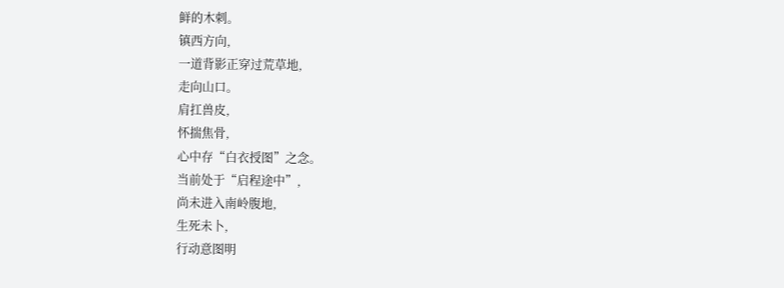鲜的木刺。
镇西方向,
一道背影正穿过荒草地,
走向山口。
肩扛兽皮,
怀揣焦骨,
心中存“白衣授图”之念。
当前处于“启程途中”,
尚未进入南岭腹地,
生死未卜,
行动意图明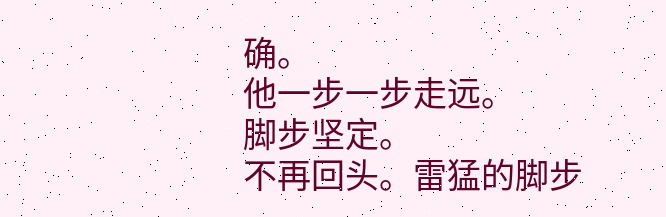确。
他一步一步走远。
脚步坚定。
不再回头。雷猛的脚步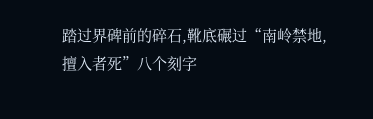踏过界碑前的碎石,靴底碾过“南岭禁地,擅入者死”八个刻字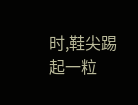时,鞋尖踢起一粒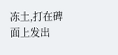冻土,打在碑面上发出